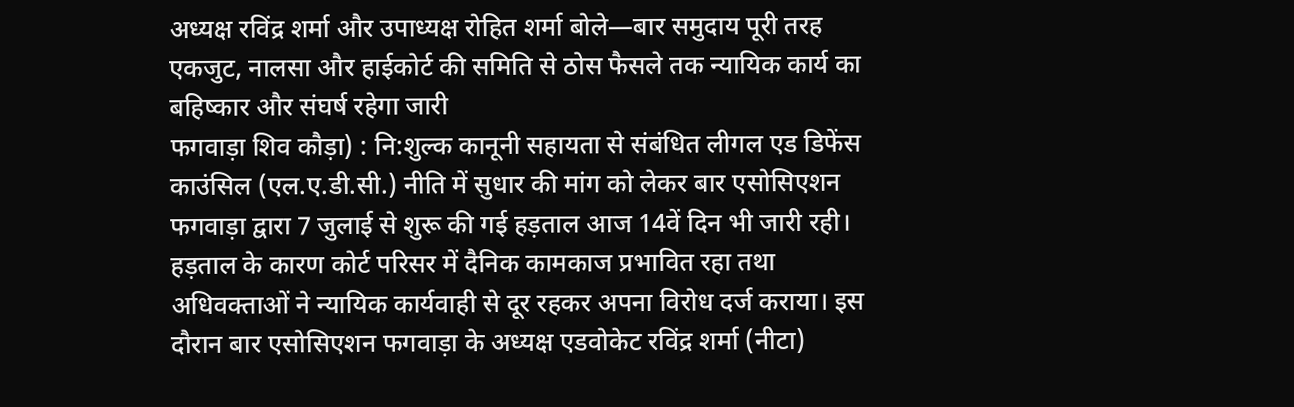अध्यक्ष रविंद्र शर्मा और उपाध्यक्ष रोहित शर्मा बोले—बार समुदाय पूरी तरह एकजुट, नालसा और हाईकोर्ट की समिति से ठोस फैसले तक न्यायिक कार्य का बहिष्कार और संघर्ष रहेगा जारी
फगवाड़ा शिव कौड़ा) : नि:शुल्क कानूनी सहायता से संबंधित लीगल एड डिफेंस काउंसिल (एल.ए.डी.सी.) नीति में सुधार की मांग को लेकर बार एसोसिएशन फगवाड़ा द्वारा 7 जुलाई से शुरू की गई हड़ताल आज 14वें दिन भी जारी रही। हड़ताल के कारण कोर्ट परिसर में दैनिक कामकाज प्रभावित रहा तथा अधिवक्ताओं ने न्यायिक कार्यवाही से दूर रहकर अपना विरोध दर्ज कराया। इस दौरान बार एसोसिएशन फगवाड़ा के अध्यक्ष एडवोकेट रविंद्र शर्मा (नीटा)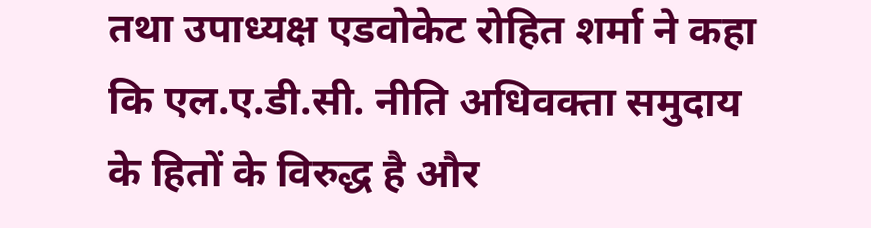तथा उपाध्यक्ष एडवोकेट रोहित शर्मा ने कहा कि एल.ए.डी.सी. नीति अधिवक्ता समुदाय के हितों के विरुद्ध है और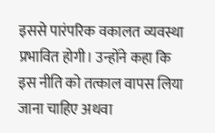इससे पारंपरिक वकालत व्यवस्था प्रभावित होगी। उन्होंने कहा कि इस नीति को तत्काल वापस लिया जाना चाहिए अथवा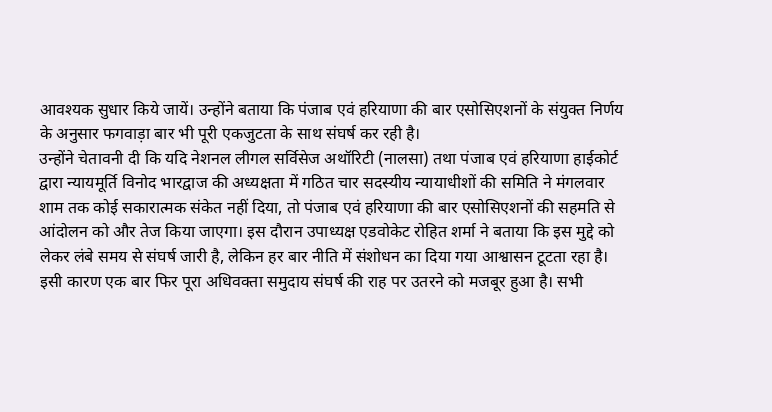आवश्यक सुधार किये जायें। उन्होंने बताया कि पंजाब एवं हरियाणा की बार एसोसिएशनों के संयुक्त निर्णय के अनुसार फगवाड़ा बार भी पूरी एकजुटता के साथ संघर्ष कर रही है।
उन्होंने चेतावनी दी कि यदि नेशनल लीगल सर्विसेज अथॉरिटी (नालसा) तथा पंजाब एवं हरियाणा हाईकोर्ट द्वारा न्यायमूर्ति विनोद भारद्वाज की अध्यक्षता में गठित चार सदस्यीय न्यायाधीशों की समिति ने मंगलवार शाम तक कोई सकारात्मक संकेत नहीं दिया, तो पंजाब एवं हरियाणा की बार एसोसिएशनों की सहमति से आंदोलन को और तेज किया जाएगा। इस दौरान उपाध्यक्ष एडवोकेट रोहित शर्मा ने बताया कि इस मुद्दे को लेकर लंबे समय से संघर्ष जारी है, लेकिन हर बार नीति में संशोधन का दिया गया आश्वासन टूटता रहा है।
इसी कारण एक बार फिर पूरा अधिवक्ता समुदाय संघर्ष की राह पर उतरने को मजबूर हुआ है। सभी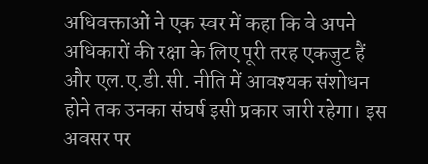अधिवक्ताओं ने एक स्वर में कहा कि वे अपने अधिकारों की रक्षा के लिए पूरी तरह एकजुट हैं और एल.ए.डी.सी. नीति में आवश्यक संशोधन होने तक उनका संघर्ष इसी प्रकार जारी रहेगा। इस अवसर पर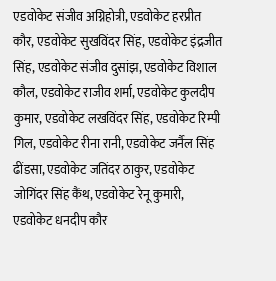एडवोकेट संजीव अग्निहोत्री, एडवोकेट हरप्रीत कौर, एडवोकेट सुखविंदर सिंह, एडवोकेट इंद्रजीत सिंह, एडवोकेट संजीव दुसांझ, एडवोकेट विशाल कौल, एडवोकेट राजीव शर्मा, एडवोकेट कुलदीप कुमार, एडवोकेट लखविंदर सिंह, एडवोकेट रिम्पी गिल, एडवोकेट रीना रानी, एडवोकेट जर्नैल सिंह ढींडसा, एडवोकेट जतिंदर ठाकुर, एडवोकेट जोगिंदर सिंह कैंथ, एडवोकेट रेनू कुमारी, एडवोकेट धनदीप कौर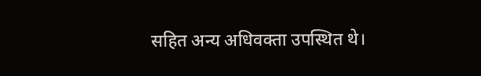सहित अन्य अधिवक्ता उपस्थित थे।